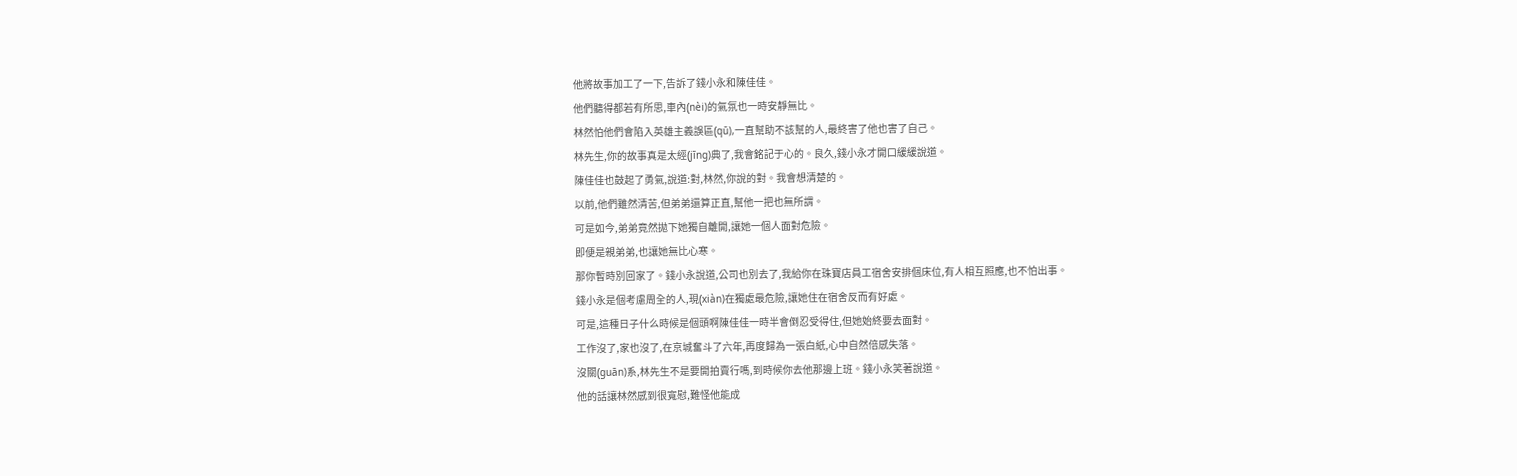他將故事加工了一下,告訴了錢小永和陳佳佳。
他們聽得都若有所思,車內(nèi)的氣氛也一時安靜無比。
林然怕他們會陷入英雄主義誤區(qū),一直幫助不該幫的人,最終害了他也害了自己。
林先生,你的故事真是太經(jīng)典了,我會銘記于心的。良久,錢小永才開口緩緩說道。
陳佳佳也鼓起了勇氣,說道:對,林然,你說的對。我會想清楚的。
以前,他們雖然清苦,但弟弟還算正直,幫他一把也無所謂。
可是如今,弟弟竟然拋下她獨自離開,讓她一個人面對危險。
即便是親弟弟,也讓她無比心寒。
那你暫時別回家了。錢小永說道,公司也別去了,我給你在珠寶店員工宿舍安排個床位,有人相互照應,也不怕出事。
錢小永是個考慮周全的人,現(xiàn)在獨處最危險,讓她住在宿舍反而有好處。
可是,這種日子什么時候是個頭啊陳佳佳一時半會倒忍受得住,但她始終要去面對。
工作沒了,家也沒了,在京城奮斗了六年,再度歸為一張白紙,心中自然倍感失落。
沒關(guān)系,林先生不是要開拍賣行嗎,到時候你去他那邊上班。錢小永笑著說道。
他的話讓林然感到很寬慰,難怪他能成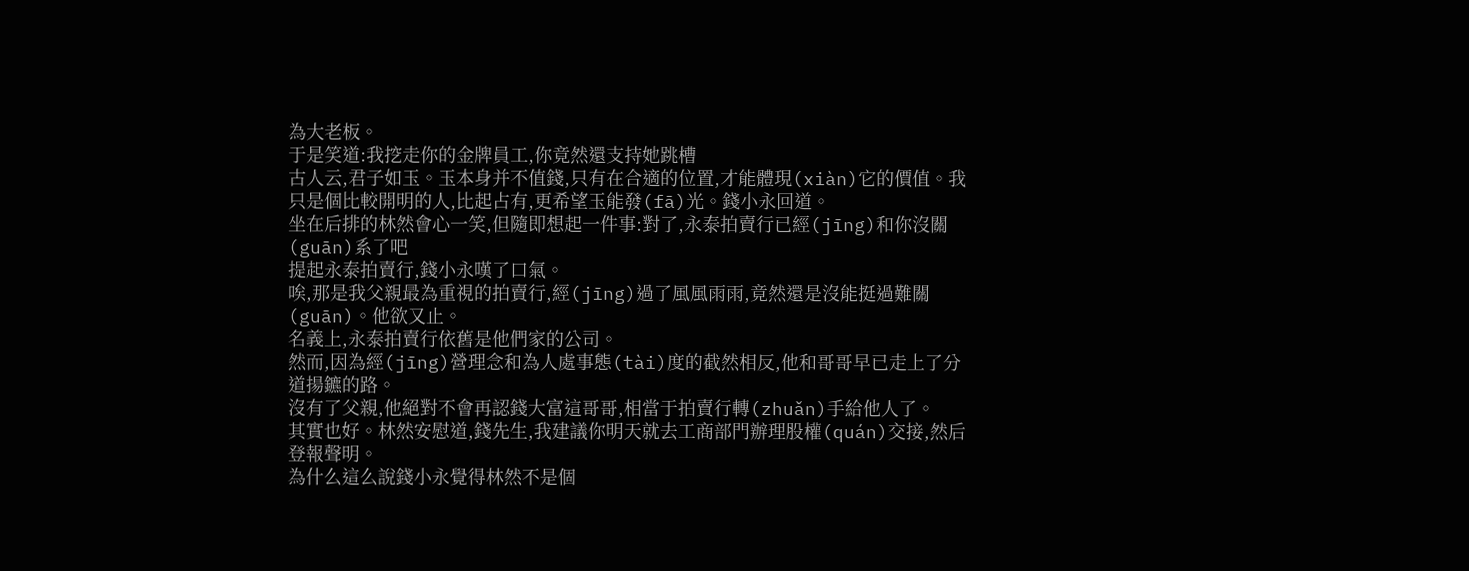為大老板。
于是笑道:我挖走你的金牌員工,你竟然還支持她跳槽
古人云,君子如玉。玉本身并不值錢,只有在合適的位置,才能體現(xiàn)它的價值。我只是個比較開明的人,比起占有,更希望玉能發(fā)光。錢小永回道。
坐在后排的林然會心一笑,但隨即想起一件事:對了,永泰拍賣行已經(jīng)和你沒關(guān)系了吧
提起永泰拍賣行,錢小永嘆了口氣。
唉,那是我父親最為重視的拍賣行,經(jīng)過了風風雨雨,竟然還是沒能挺過難關(guān)。他欲又止。
名義上,永泰拍賣行依舊是他們家的公司。
然而,因為經(jīng)營理念和為人處事態(tài)度的截然相反,他和哥哥早已走上了分道揚鑣的路。
沒有了父親,他絕對不會再認錢大富這哥哥,相當于拍賣行轉(zhuǎn)手給他人了。
其實也好。林然安慰道,錢先生,我建議你明天就去工商部門辦理股權(quán)交接,然后登報聲明。
為什么這么說錢小永覺得林然不是個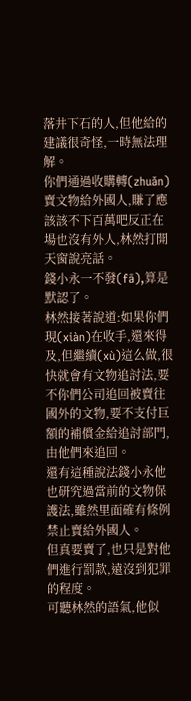落井下石的人,但他給的建議很奇怪,一時無法理解。
你們通過收購轉(zhuǎn)賣文物給外國人,賺了應該該不下百萬吧反正在場也沒有外人,林然打開天窗說亮話。
錢小永一不發(fā),算是默認了。
林然接著說道:如果你們現(xiàn)在收手,還來得及,但繼續(xù)這么做,很快就會有文物追討法,要不你們公司追回被賣往國外的文物,要不支付巨額的補償金給追討部門,由他們來追回。
還有這種說法錢小永他也研究過當前的文物保護法,雖然里面確有條例禁止賣給外國人。
但真要賣了,也只是對他們進行罰款,遠沒到犯罪的程度。
可聽林然的語氣,他似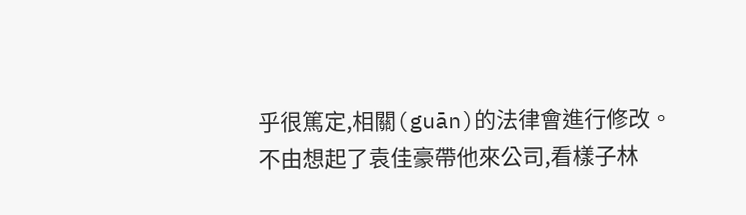乎很篤定,相關(guān)的法律會進行修改。
不由想起了袁佳豪帶他來公司,看樣子林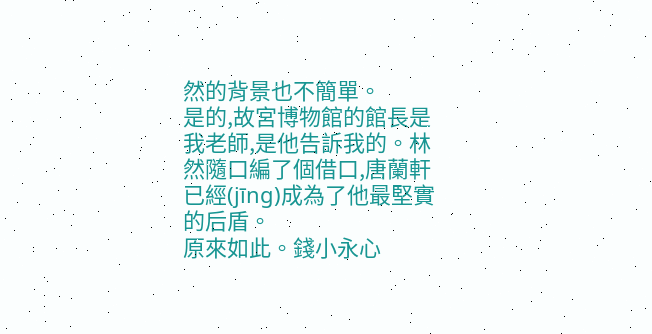然的背景也不簡單。
是的,故宮博物館的館長是我老師,是他告訴我的。林然隨口編了個借口,唐蘭軒已經(jīng)成為了他最堅實的后盾。
原來如此。錢小永心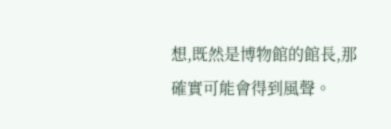想,既然是博物館的館長,那確實可能會得到風聲。